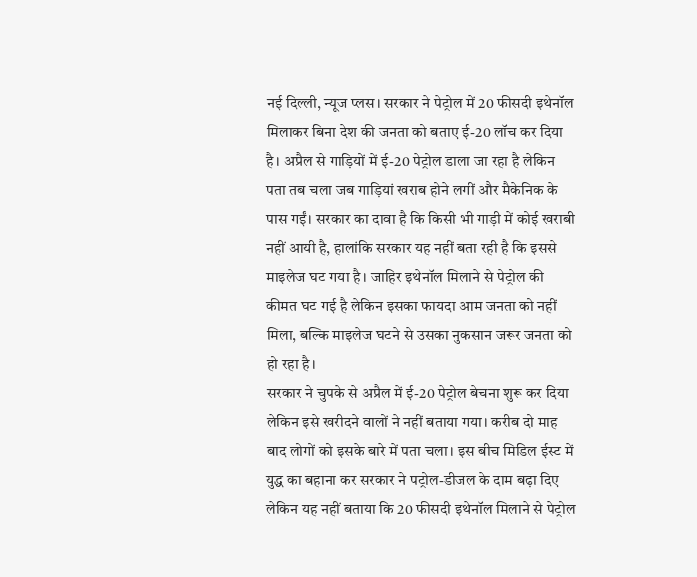नई दिल्ली, न्यूज प्लस। सरकार ने पेट्रोल में 20 फीसदी इथेनॉल मिलाकर बिना देश की जनता को बताए ई-20 लॉच कर दिया है। अप्रैल से गाड़ियों में ई-20 पेट्रोल डाला जा रहा है लेकिन पता तब चला जब गाड़ियां खराब होने लगीं और मैकेनिक के पास गईं। सरकार का दावा है कि किसी भी गाड़ी में कोई खराबी नहीं आयी है, हालांकि सरकार यह नहीं बता रही है कि इससे माइलेज घट गया है। जाहिर इथेनॉल मिलाने से पेट्रोल की कीमत घट गई है लेकिन इसका फायदा आम जनता को नहीं मिला, बल्कि माइलेज घटने से उसका नुकसान जरूर जनता को हो रहा है।
सरकार ने चुपके से अप्रैल में ई-20 पेट्रोल बेचना शुरू कर दिया लेकिन इसे खरीदने वालों ने नहीं बताया गया। करीब दो माह बाद लोगों को इसके बारे में पता चला। इस बीच मिडिल ईस्ट में युद्ध का बहाना कर सरकार ने पट्रोल-डीजल के दाम बढ़ा दिए लेकिन यह नहीं बताया कि 20 फीसदी इथेनॉल मिलाने से पेट्रोल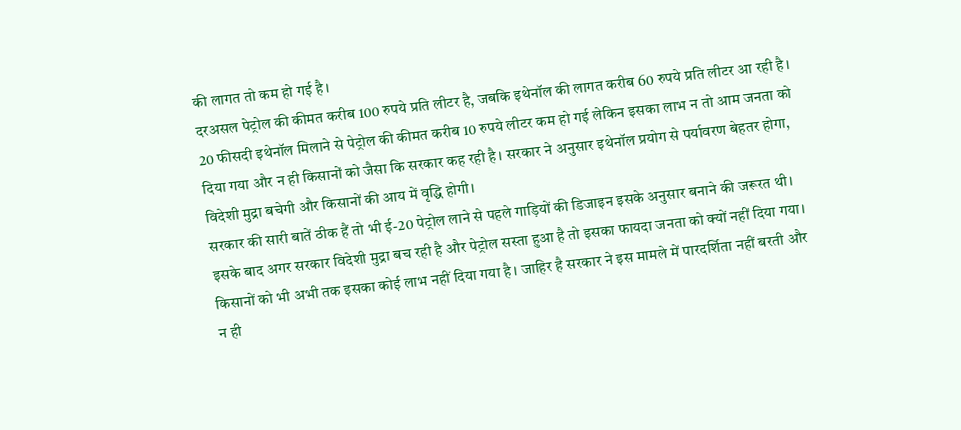की लागत तो कम हो गई है।
दरअसल पेट्रोल की कीमत करीब 100 रुपये प्रति लीटर है, जबकि इथेनॉल की लागत करीब 60 रुपये प्रति लीटर आ रही है। 20 फीसदी इथेनॉल मिलाने से पेट्रोल की कीमत करीब 10 रुपये लीटर कम हो गई लेकिन इसका लाभ न तो आम जनता को दिया गया और न ही किसानों को जैसा कि सरकार कह रही है। सरकार ने अनुसार इथेनॉल प्रयोग से पर्यावरण बेहतर होगा, विदेशी मुद्रा बचेगी और किसानों की आय में वृद्धि होगी।
सरकार की सारी बातें ठीक हैं तो भी ई-20 पेट्रोल लाने से पहले गाड़ियों की डिजाइन इसके अनुसार बनाने की जरूरत थी। इसके बाद अगर सरकार विदेशी मुद्रा बच रही है और पेट्रोल सस्ता हुआ है तो इसका फायदा जनता को क्यों नहीं दिया गया। किसानों को भी अभी तक इसका कोई लाभ नहीं दिया गया है। जाहिर है सरकार ने इस मामले में पारदर्शिता नहीं बरती और न ही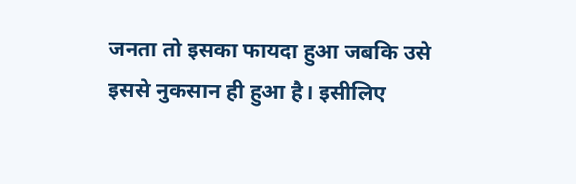जनता तो इसका फायदा हुआ जबकि उसे इससे नुकसान ही हुआ है। इसीलिए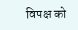विपक्ष को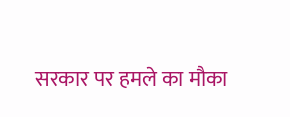सरकार पर हमले का मौका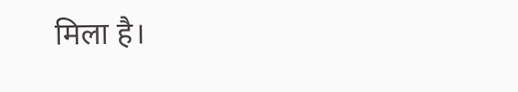मिला है।